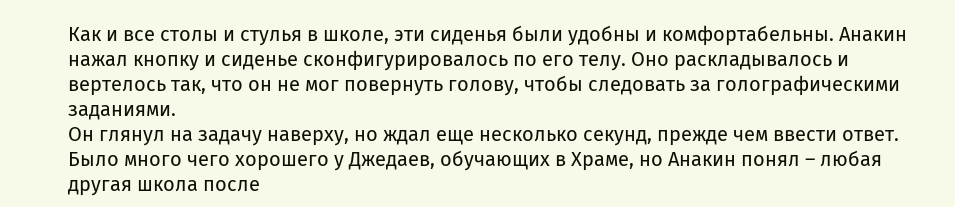Как и все столы и стулья в школе, эти сиденья были удобны и комфортабельны. Анакин нажал кнопку и сиденье сконфигурировалось по его телу. Оно раскладывалось и вертелось так, что он не мог повернуть голову, чтобы следовать за голографическими заданиями.
Он глянул на задачу наверху, но ждал еще несколько секунд, прежде чем ввести ответ. Было много чего хорошего у Джедаев, обучающих в Храме, но Анакин понял – любая другая школа после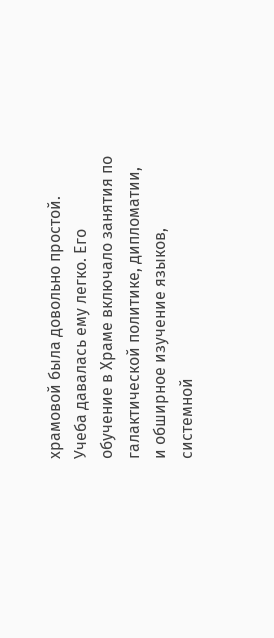храмовой была довольно простой. Учеба давалась ему легко. Его обучение в Храме включало занятия по галактической политике, дипломатии, и обширное изучение языков, системной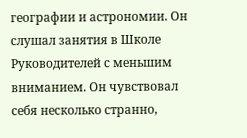географии и астрономии. Он слушал занятия в Школе Руководителей с меньшим вниманием. Он чувствовал себя несколько странно,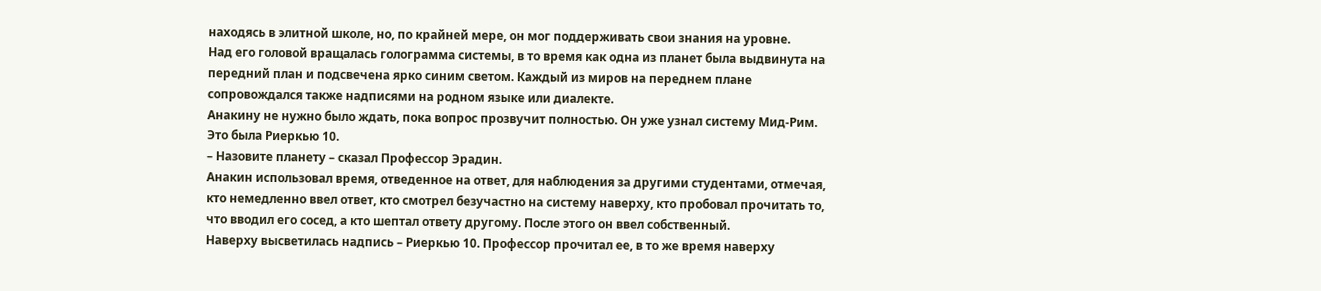находясь в элитной школе, но, по крайней мере, он мог поддерживать свои знания на уровне.
Над его головой вращалась голограмма системы, в то время как одна из планет была выдвинута на передний план и подсвечена ярко синим светом. Каждый из миров на переднем плане сопровождался также надписями на родном языке или диалекте.
Анакину не нужно было ждать, пока вопрос прозвучит полностью. Он уже узнал систему Мид-Рим. Это была Риеркью 10.
– Назовите планету – сказал Профессор Эрадин.
Анакин использовал время, отведенное на ответ, для наблюдения за другими студентами, отмечая, кто немедленно ввел ответ, кто смотрел безучастно на систему наверху, кто пробовал прочитать то, что вводил его сосед, а кто шептал ответу другому. После этого он ввел собственный.
Наверху высветилась надпись – Риеркью 10. Профессор прочитал ее, в то же время наверху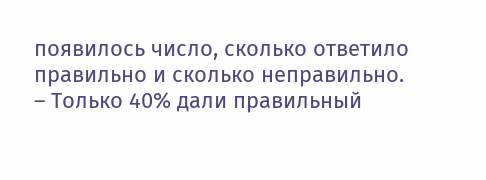появилось число, сколько ответило правильно и сколько неправильно.
– Только 40% дали правильный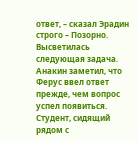ответ, – сказал Эрадин строго – Позорно.
Высветилась следующая задача. Анакин заметил, что Ферус ввел ответ прежде, чем вопрос успел появиться. Студент, сидящий рядом с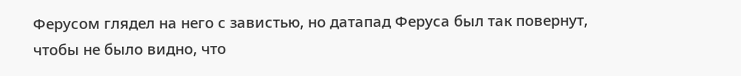Ферусом глядел на него с завистью, но датапад Феруса был так повернут, чтобы не было видно, что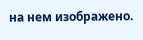на нем изображено.